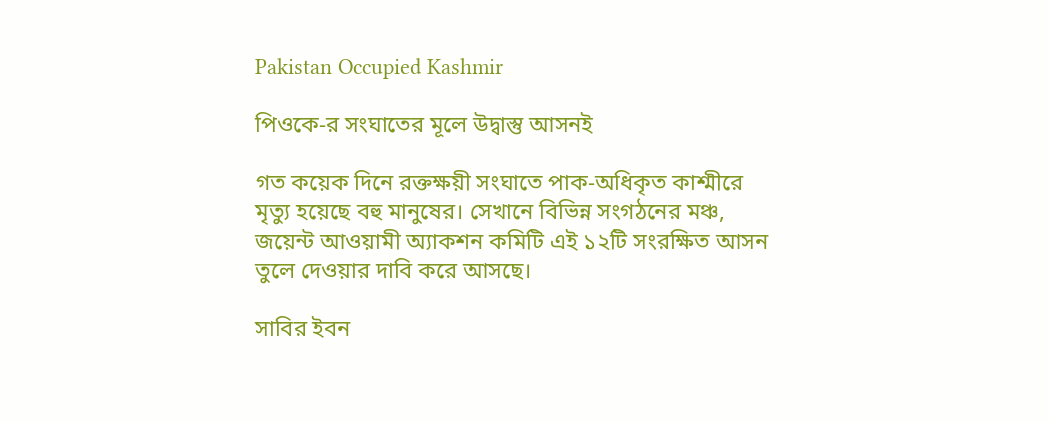Pakistan Occupied Kashmir

পিওকে-র সংঘাতের মূলে উদ্বাস্তু আসনই

গত কয়েক দিনে রক্তক্ষয়ী সংঘাতে পাক-অধিকৃত কাশ্মীরে মৃত্যু হয়েছে বহু মানুষের। সেখানে বিভিন্ন সংগঠনের মঞ্চ, জয়েন্ট আওয়ামী অ্যাকশন কমিটি এই ১২টি সংরক্ষিত আসন তুলে দেওয়ার দাবি করে আসছে।

সাবির ইবন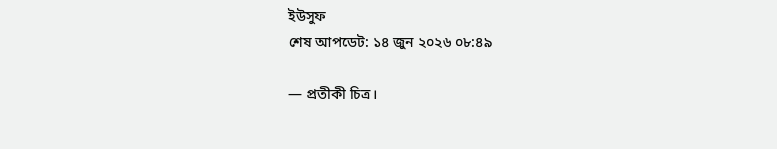ইউসুফ
শেষ আপডেট: ১৪ জুন ২০২৬ ০৮:৪৯

— প্রতীকী চিত্র।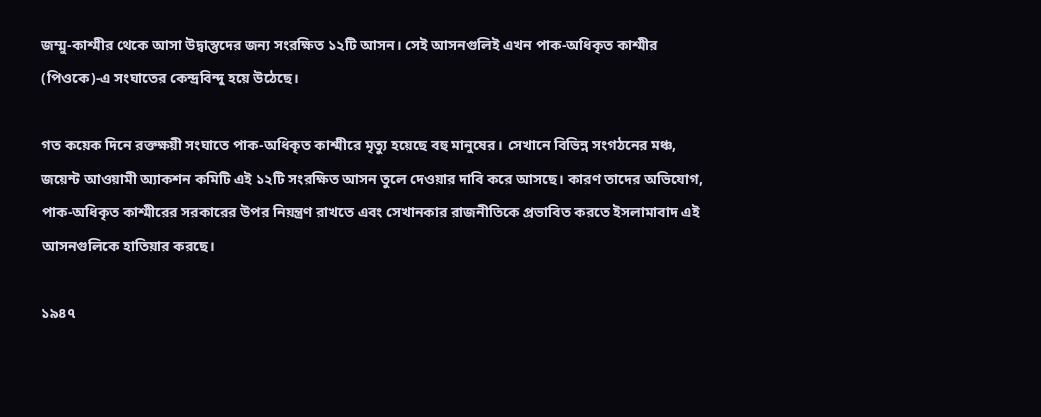জম্মু-কাশ্মীর থেকে আসা উদ্বাস্তুদের জন্য সংরক্ষিত ১২টি আসন। সেই আসনগুলিই এখন পাক-অধিকৃত কাশ্মীর (পিওকে)-এ সংঘাতের কেন্দ্রবিন্দু হয়ে উঠেছে।

গত কয়েক দিনে রক্তক্ষয়ী সংঘাতে পাক-অধিকৃত কাশ্মীরে মৃত্যু হয়েছে বহু মানুষের। সেখানে বিভিন্ন সংগঠনের মঞ্চ, জয়েন্ট আওয়ামী অ্যাকশন কমিটি এই ১২টি সংরক্ষিত আসন তুলে দেওয়ার দাবি করে আসছে। কারণ তাদের অভিযোগ, পাক-অধিকৃত কাশ্মীরের সরকারের উপর নিয়ন্ত্রণ রাখতে এবং সেখানকার রাজনীতিকে প্রভাবিত করতে ইসলামাবাদ এই আসনগুলিকে হাতিয়ার করছে।

১৯৪৭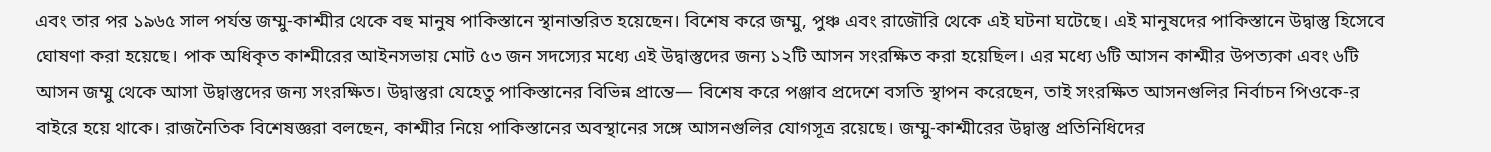এবং তার পর ১৯৬৫ সাল পর্যন্ত জম্মু-কাশ্মীর থেকে বহু মানুষ পাকিস্তানে স্থানান্তরিত হয়েছেন। বিশেষ করে জম্মু, পুঞ্চ এবং রাজৌরি থেকে এই ঘটনা ঘটেছে। এই মানুষদের পাকিস্তানে উদ্বাস্তু হিসেবে ঘোষণা করা হয়েছে। পাক অধিকৃত কাশ্মীরের আইনসভায় মোট ৫৩ জন সদস্যের মধ্যে এই উদ্বাস্তুদের জন্য ১২টি আসন সংরক্ষিত করা হয়েছিল। এর মধ্যে ৬টি আসন কাশ্মীর উপত্যকা এবং ৬টি আসন জম্মু থেকে আসা উদ্বাস্তুদের জন্য সংরক্ষিত। উদ্বাস্তুরা যেহেতু পাকিস্তানের বিভিন্ন প্রান্তে— বিশেষ করে পঞ্জাব প্রদেশে বসতি স্থাপন করেছেন, তাই সংরক্ষিত আসনগুলির নির্বাচন পিওকে-র বাইরে হয়ে থাকে। রাজনৈতিক বিশেষজ্ঞরা বলছেন, কাশ্মীর নিয়ে পাকিস্তানের অবস্থানের সঙ্গে আসনগুলির যোগসূত্র রয়েছে। জম্মু-কাশ্মীরের উদ্বাস্তু প্রতিনিধিদের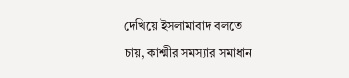দেখিয়ে ইসলামাবাদ বলতে চায়, কাশ্মীর সমস্যার সমাধান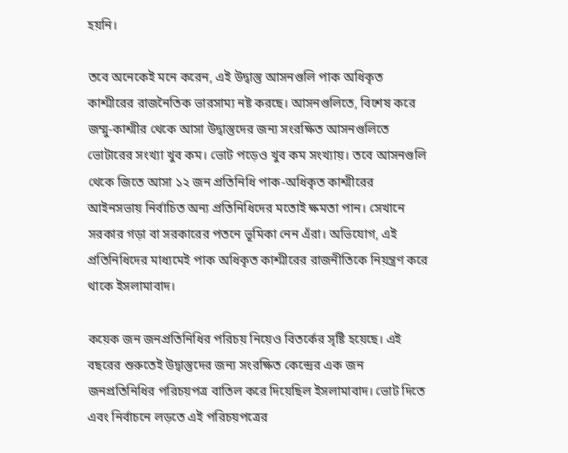হয়নি।

তবে অনেকেই মনে করেন, এই উদ্বাস্তু আসনগুলি পাক অধিকৃত কাশ্মীরের রাজনৈতিক ভারসাম্য নষ্ট করছে। আসনগুলিতে, বিশেষ করে জম্মু-কাশ্মীর থেকে আসা উদ্বাস্তুদের জন্য সংরক্ষিত আসনগুলিতে ভোটারের সংখ্যা খুব কম। ভোট পড়েও খুব কম সংখ্যায়। তবে আসনগুলি থেকে জিতে আসা ১২ জন প্রতিনিধি পাক-অধিকৃত কাশ্মীরের আইনসভায় নির্বাচিত অন্য প্রতিনিধিদের মতোই ক্ষমতা পান। সেখানে সরকার গড়া বা সরকারের পতনে ভূমিকা নেন এঁরা। অভিযোগ, এই প্রতিনিধিদের মাধ্যমেই পাক অধিকৃত কাশ্মীরের রাজনীতিকে নিয়ন্ত্রণ করে থাকে ইসলামাবাদ।

কয়েক জন জনপ্রতিনিধির পরিচয় নিয়েও বিতর্কের সৃষ্টি হয়েছে। এই বছরের শুরুতেই উদ্বাস্তুদের জন্য সংরক্ষিত কেন্দ্রের এক জন জনপ্রতিনিধির পরিচয়পত্র বাতিল করে দিয়েছিল ইসলামাবাদ। ভোট দিতে এবং নির্বাচনে লড়তে এই পরিচয়পত্রের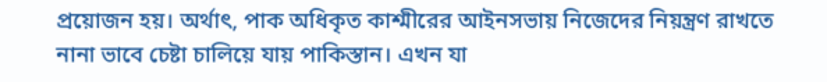প্রয়োজন হয়। অর্থাৎ, পাক অধিকৃত কাশ্মীরের আইনসভায় নিজেদের নিয়ন্ত্রণ রাখতে নানা ভাবে চেষ্টা চালিয়ে যায় পাকিস্তান। এখন যা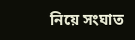নিয়ে সংঘাত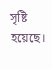সৃষ্টি হয়েছে।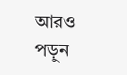আরও পড়ুন